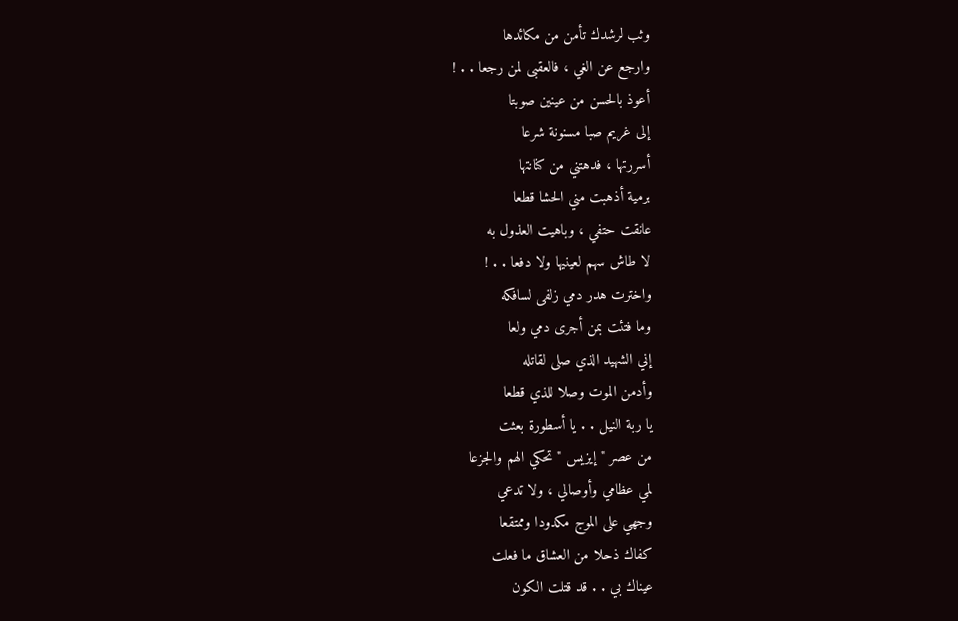وثب لرشدك تأمن من مكائدها
وارجع عن الغي ، فالعقبى لمن رجعا . . !
أعوذ بالحسن من عينين صوبتا
إلى غريم صبا مسنونة شرعا
أسررتها ، فدهتني من كنانتها
برمية أذهبت مني الحشا قطعا
عانقت حتفي ، وباهيت العذول به
لا طاش سهم لعينيها ولا دفعا . . !
واخترت هدر دمي زلفى لسافكه
وما فتئت بمن أجرى دمي ولعا
إني الشهيد الذي صلى لقاتله
وأدمن الموت وصلا للذي قطعا
يا ربة النيل . . يا أسطورة بعثت
من عصر " إيزيس " تحكي الهم والجزعا
لمي عظامي وأوصالي ، ولا تدعي
وجهي على الموج مكدودا وممتقعا
كفاك ذحلا من العشاق ما فعلت
عيناك بي . . قد قتلت الكون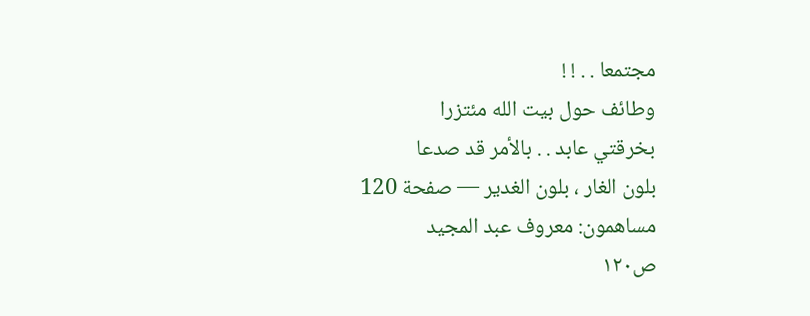مجتمعا . . ! !
وطائف حول بيت الله مئتزرا
بخرقتي عابد . . بالأمر قد صدعا
بلون الغار ، بلون الغدير — صفحة 120
مساهمون: معروف عبد المجيد
ص١٢٠